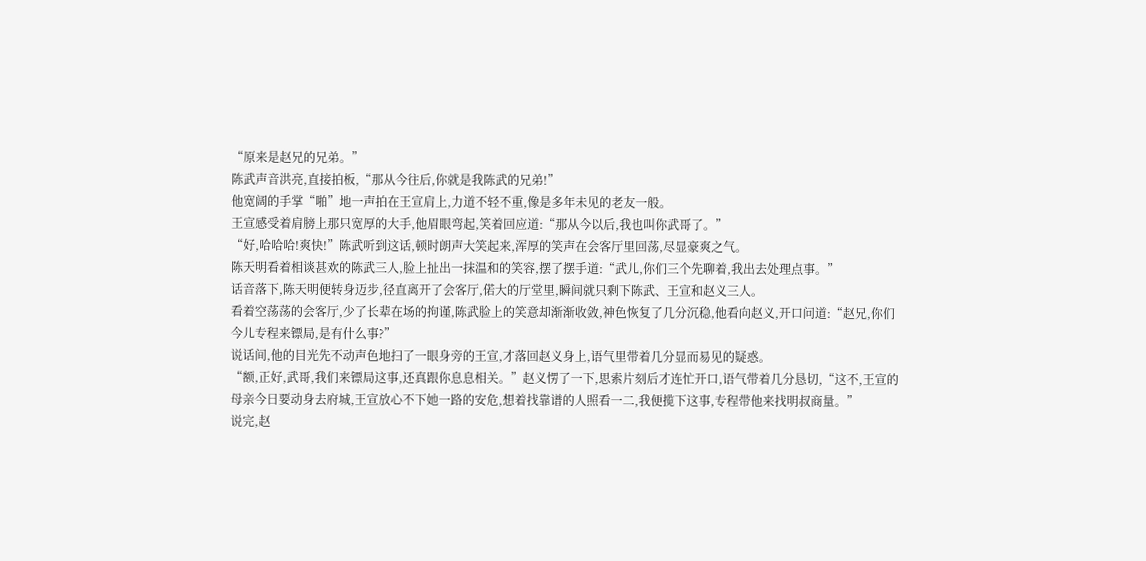“原来是赵兄的兄弟。”
陈武声音洪亮,直接拍板,“那从今往后,你就是我陈武的兄弟!”
他宽阔的手掌“啪”地一声拍在王宣肩上,力道不轻不重,像是多年未见的老友一般。
王宣感受着肩膀上那只宽厚的大手,他眉眼弯起,笑着回应道:“那从今以后,我也叫你武哥了。”
“好,哈哈哈!爽快!”陈武听到这话,顿时朗声大笑起来,浑厚的笑声在会客厅里回荡,尽显豪爽之气。
陈天明看着相谈甚欢的陈武三人,脸上扯出一抹温和的笑容,摆了摆手道:“武儿,你们三个先聊着,我出去处理点事。”
话音落下,陈天明便转身迈步,径直离开了会客厅,偌大的厅堂里,瞬间就只剩下陈武、王宣和赵义三人。
看着空荡荡的会客厅,少了长辈在场的拘谨,陈武脸上的笑意却渐渐收敛,神色恢复了几分沉稳,他看向赵义,开口问道:“赵兄,你们今儿专程来镖局,是有什么事?”
说话间,他的目光先不动声色地扫了一眼身旁的王宣,才落回赵义身上,语气里带着几分显而易见的疑惑。
“额,正好,武哥,我们来镖局这事,还真跟你息息相关。”赵义愣了一下,思索片刻后才连忙开口,语气带着几分恳切,“这不,王宣的母亲今日要动身去府城,王宣放心不下她一路的安危,想着找靠谱的人照看一二,我便揽下这事,专程带他来找明叔商量。”
说完,赵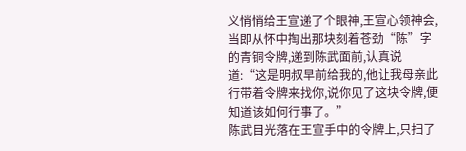义悄悄给王宣递了个眼神,王宣心领神会,当即从怀中掏出那块刻着苍劲“陈”字的青铜令牌,递到陈武面前,认真说道:“这是明叔早前给我的,他让我母亲此行带着令牌来找你,说你见了这块令牌,便知道该如何行事了。”
陈武目光落在王宣手中的令牌上,只扫了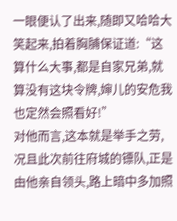一眼便认了出来,随即又哈哈大笑起来,拍着胸脯保证道:“这算什么大事,都是自家兄弟,就算没有这块令牌,婶儿的安危我也定然会照看好!”
对他而言,这本就是举手之劳,况且此次前往府城的镖队,正是由他亲自领头,路上暗中多加照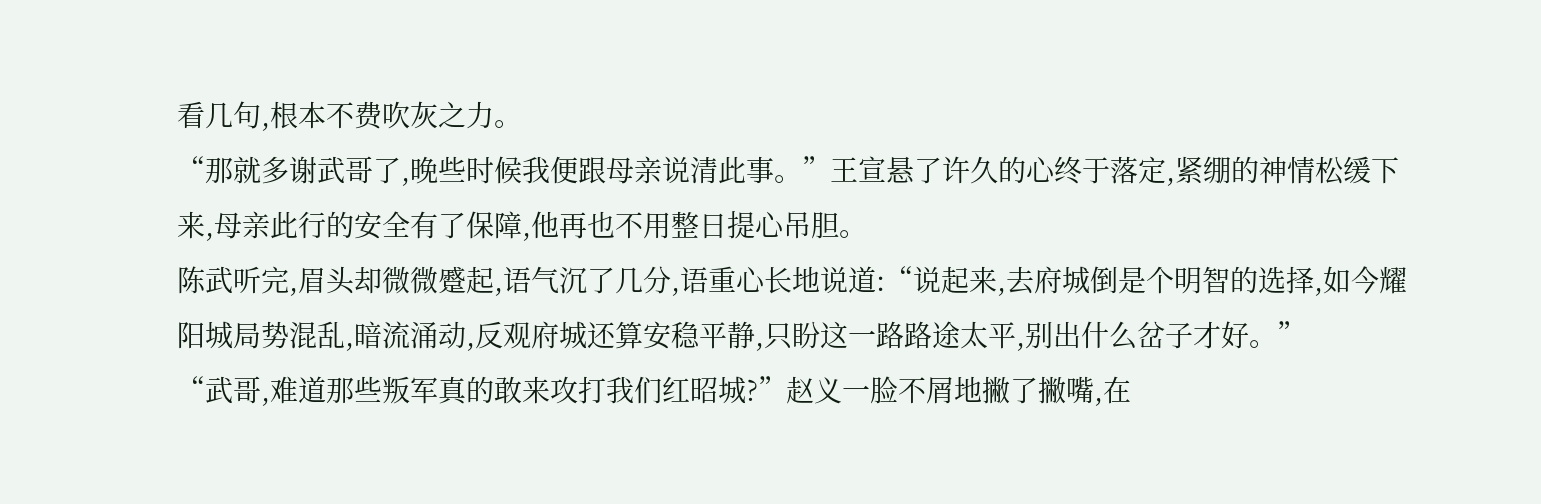看几句,根本不费吹灰之力。
“那就多谢武哥了,晚些时候我便跟母亲说清此事。”王宣悬了许久的心终于落定,紧绷的神情松缓下来,母亲此行的安全有了保障,他再也不用整日提心吊胆。
陈武听完,眉头却微微蹙起,语气沉了几分,语重心长地说道:“说起来,去府城倒是个明智的选择,如今耀阳城局势混乱,暗流涌动,反观府城还算安稳平静,只盼这一路路途太平,别出什么岔子才好。”
“武哥,难道那些叛军真的敢来攻打我们红昭城?”赵义一脸不屑地撇了撇嘴,在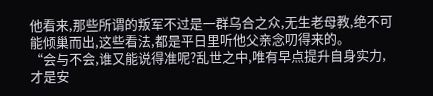他看来,那些所谓的叛军不过是一群乌合之众,无生老母教,绝不可能倾巢而出,这些看法,都是平日里听他父亲念叨得来的。
“会与不会,谁又能说得准呢?乱世之中,唯有早点提升自身实力,才是安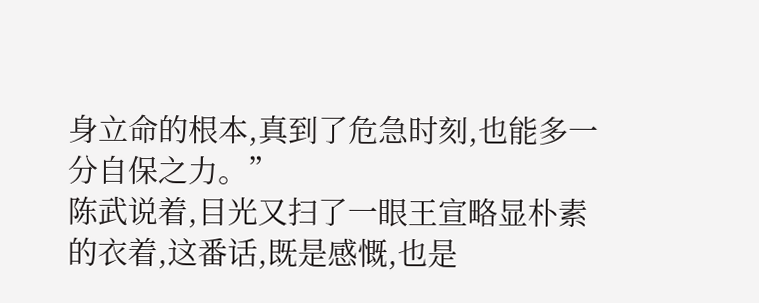身立命的根本,真到了危急时刻,也能多一分自保之力。”
陈武说着,目光又扫了一眼王宣略显朴素的衣着,这番话,既是感慨,也是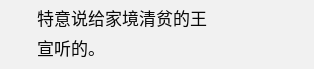特意说给家境清贫的王宣听的。